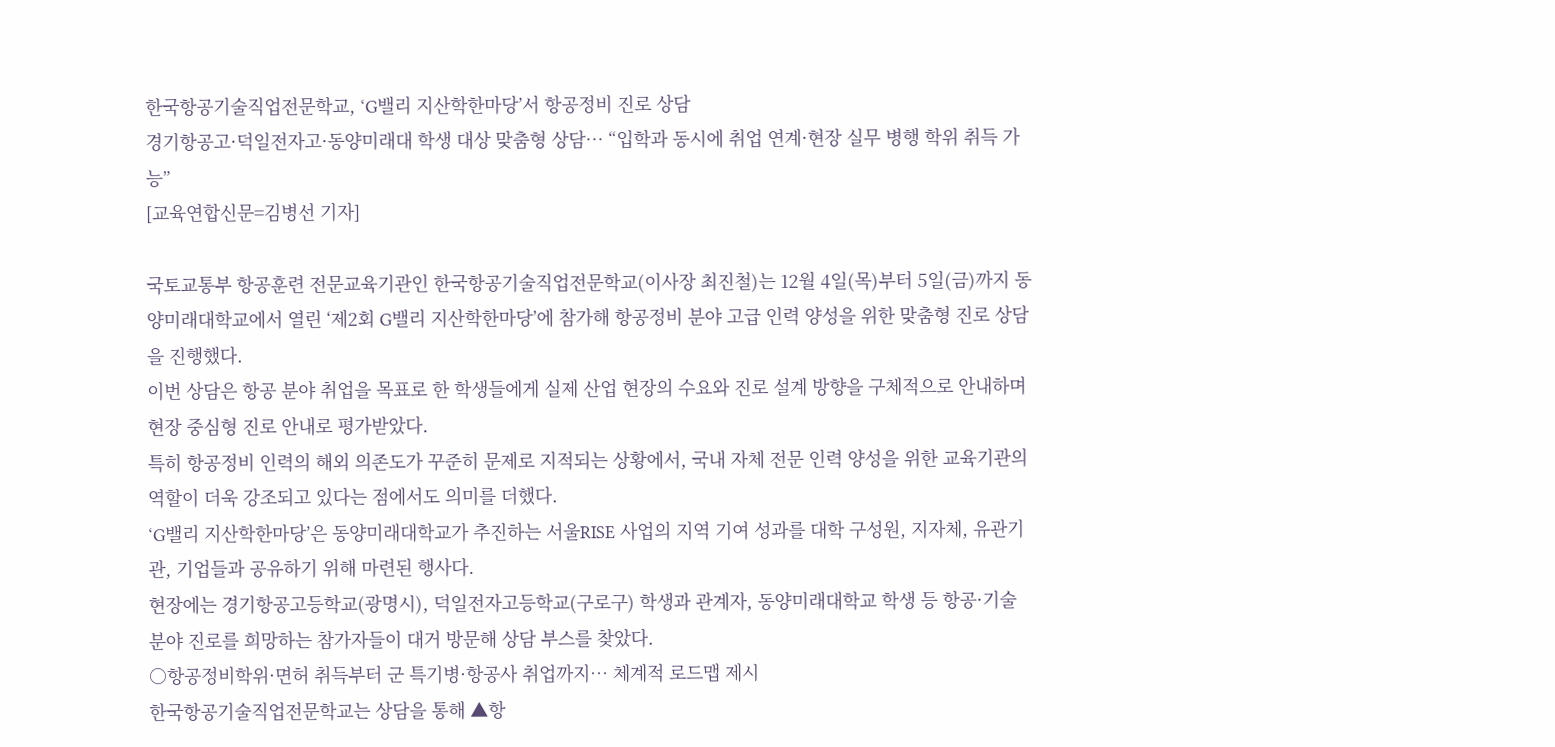한국항공기술직업전문학교, ‘G밸리 지산학한마당’서 항공정비 진로 상담
경기항공고·덕일전자고·동양미래대 학생 대상 맞춤형 상담… “입학과 동시에 취업 연계·현장 실무 병행 학위 취득 가능”
[교육연합신문=김병선 기자]

국토교통부 항공훈련 전문교육기관인 한국항공기술직업전문학교(이사장 최진철)는 12월 4일(목)부터 5일(금)까지 동양미래대학교에서 열린 ‘제2회 G밸리 지산학한마당’에 참가해 항공정비 분야 고급 인력 양성을 위한 맞춤형 진로 상담을 진행했다.
이번 상담은 항공 분야 취업을 목표로 한 학생들에게 실제 산업 현장의 수요와 진로 설계 방향을 구체적으로 안내하며 현장 중심형 진로 안내로 평가받았다.
특히 항공정비 인력의 해외 의존도가 꾸준히 문제로 지적되는 상황에서, 국내 자체 전문 인력 양성을 위한 교육기관의 역할이 더욱 강조되고 있다는 점에서도 의미를 더했다.
‘G밸리 지산학한마당’은 동양미래대학교가 추진하는 서울RISE 사업의 지역 기여 성과를 대학 구성원, 지자체, 유관기관, 기업들과 공유하기 위해 마련된 행사다.
현장에는 경기항공고등학교(광명시), 덕일전자고등학교(구로구) 학생과 관계자, 동양미래대학교 학생 등 항공·기술 분야 진로를 희망하는 참가자들이 대거 방문해 상담 부스를 찾았다.
○항공정비학위·면허 취득부터 군 특기병·항공사 취업까지… 체계적 로드맵 제시
한국항공기술직업전문학교는 상담을 통해 ▲항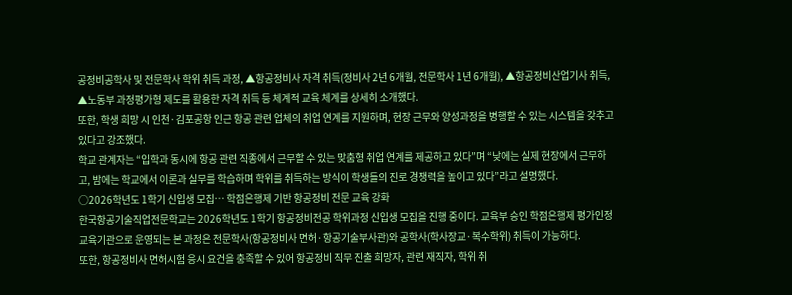공정비공학사 및 전문학사 학위 취득 과정, ▲항공정비사 자격 취득(정비사 2년 6개월, 전문학사 1년 6개월), ▲항공정비산업기사 취득, ▲노동부 과정평가형 제도를 활용한 자격 취득 등 체계적 교육 체계를 상세히 소개했다.
또한, 학생 희망 시 인천·김포공항 인근 항공 관련 업체의 취업 연계를 지원하며, 현장 근무와 양성과정을 병행할 수 있는 시스템을 갖추고 있다고 강조했다.
학교 관계자는 “입학과 동시에 항공 관련 직종에서 근무할 수 있는 맞춤형 취업 연계를 제공하고 있다”며 “낮에는 실제 현장에서 근무하고, 밤에는 학교에서 이론과 실무를 학습하며 학위를 취득하는 방식이 학생들의 진로 경쟁력을 높이고 있다”라고 설명했다.
○2026학년도 1학기 신입생 모집… 학점은행제 기반 항공정비 전문 교육 강화
한국항공기술직업전문학교는 2026학년도 1학기 항공정비전공 학위과정 신입생 모집을 진행 중이다. 교육부 승인 학점은행제 평가인정 교육기관으로 운영되는 본 과정은 전문학사(항공정비사 면허·항공기술부사관)와 공학사(학사장교·복수학위) 취득이 가능하다.
또한, 항공정비사 면허시험 응시 요건을 충족할 수 있어 항공정비 직무 진출 희망자, 관련 재직자, 학위 취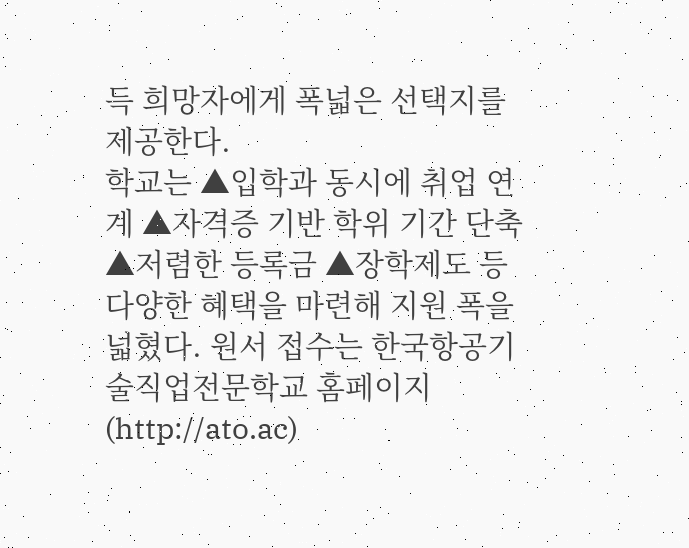득 희망자에게 폭넓은 선택지를 제공한다.
학교는 ▲입학과 동시에 취업 연계 ▲자격증 기반 학위 기간 단축 ▲저렴한 등록금 ▲장학제도 등 다양한 혜택을 마련해 지원 폭을 넓혔다. 원서 접수는 한국항공기술직업전문학교 홈페이지(http://ato.ac)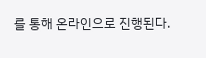를 통해 온라인으로 진행된다.